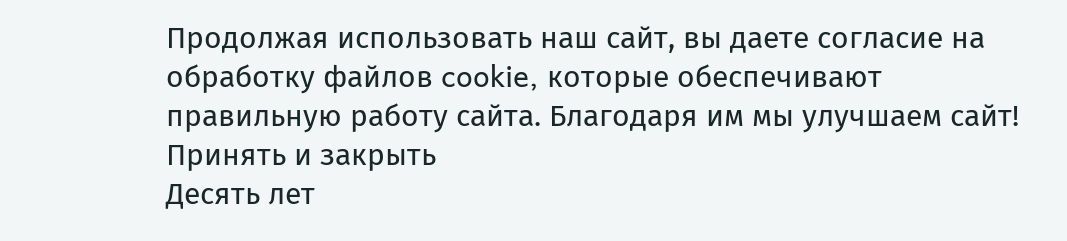Продолжая использовать наш сайт, вы даете согласие на обработку файлов cookie, которые обеспечивают правильную работу сайта. Благодаря им мы улучшаем сайт! Принять и закрыть
Десять лет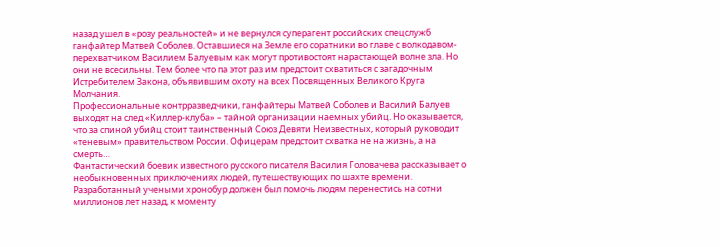назад ушел в «розу реальностей» и не вернулся суперагент российских спецслужб ганфайтер Матвей Соболев. Оставшиеся на Земле его соратники во главе с волкодавом-перехватчиком Василием Балуевым как могут противостоят нарастающей волне зла. Но они не всесильны. Тем более что па этот раз им предстоит схватиться с загадочным Истребителем Закона, объявившим охоту на всех Посвященных Великого Круга Молчания.
Профессиональные контрразведчики, ганфайтеры Матвей Соболев и Василий Балуев выходят на след «Киллер-клуба» – тайной организации наемных убийц. Но оказывается, что за спиной убийц стоит таинственный Союз Девяти Неизвестных, который руководит «теневым» правительством России. Офицерам предстоит схватка не на жизнь, а на смерть…
Фантастический боевик известного русского писателя Василия Головачева рассказывает о необыкновенных приключениях людей, путешествующих по шахте времени. Разработанный учеными хронобур должен был помочь людям перенестись на сотни миллионов лет назад, к моменту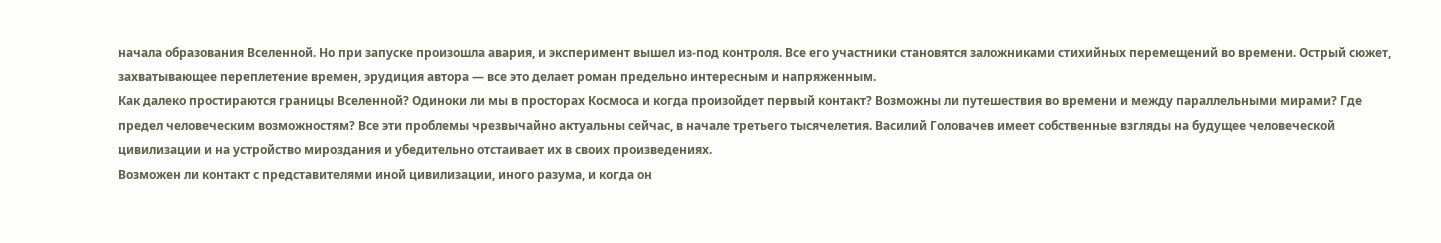начала образования Вселенной. Но при запуске произошла авария, и эксперимент вышел из-под контроля. Все его участники становятся заложниками стихийных перемещений во времени. Острый сюжет, захватывающее переплетение времен, эрудиция автора — все это делает роман предельно интересным и напряженным.
Как далеко простираются границы Вселенной? Одиноки ли мы в просторах Космоса и когда произойдет первый контакт? Возможны ли путешествия во времени и между параллельными мирами? Где предел человеческим возможностям? Все эти проблемы чрезвычайно актуальны сейчас, в начале третьего тысячелетия. Василий Головачев имеет собственные взгляды на будущее человеческой цивилизации и на устройство мироздания и убедительно отстаивает их в своих произведениях.
Возможен ли контакт с представителями иной цивилизации, иного разума, и когда он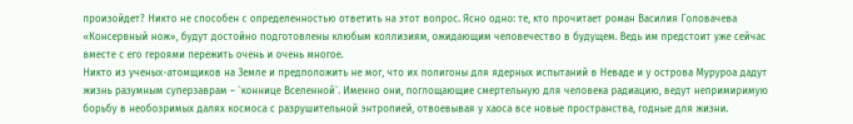произойдет? Никто не способен с определенностью ответить на этот вопрос. Ясно одно: те, кто прочитает роман Василия Головачева «Консервный нож», будут достойно подготовлены клюбым коллизиям, ожидающим человечество в будущем. Ведь им предстоит уже сейчас вместе с его героями пережить очень и очень многое.
Никто из ученых-атомщиков на Земле и предположить не мог, что их полигоны для ядерных испытаний в Неваде и у острова Муруроа дадут жизнь разумным суперзаврам – `коннице Вселенной`. Именно они, поглощающие смертельную для человека радиацию, ведут непримиримую борьбу в необозримых далях космоса с разрушительной энтропией, отвоевывая у хаоса все новые пространства, годные для жизни.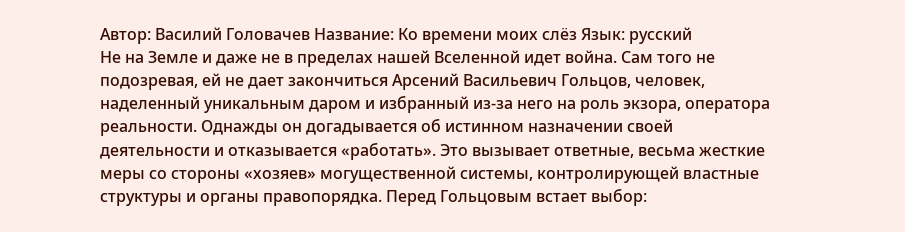Автор: Василий Головачев Название: Ко времени моих слёз Язык: русский
Не на Земле и даже не в пределах нашей Вселенной идет война. Сам того не подозревая, ей не дает закончиться Арсений Васильевич Гольцов, человек, наделенный уникальным даром и избранный из-за него на роль экзора, оператора реальности. Однажды он догадывается об истинном назначении своей деятельности и отказывается «работать». Это вызывает ответные, весьма жесткие меры со стороны «хозяев» могущественной системы, контролирующей властные структуры и органы правопорядка. Перед Гольцовым встает выбор: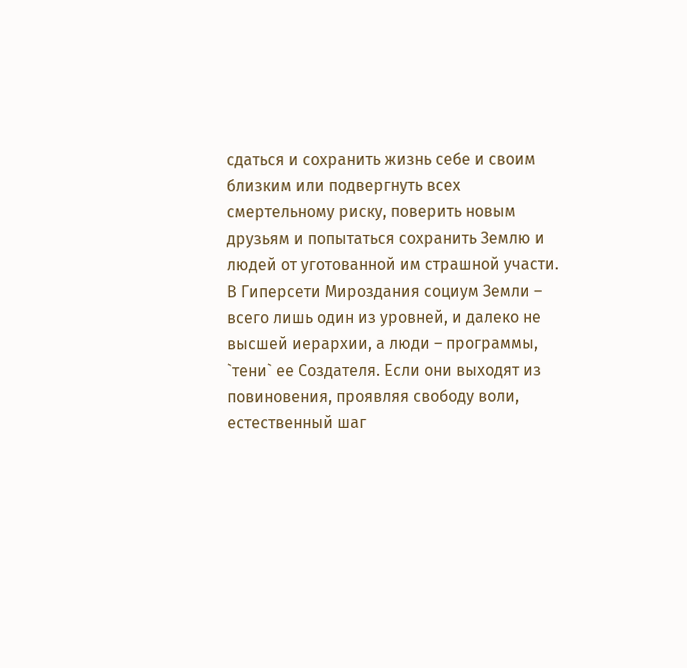сдаться и сохранить жизнь себе и своим близким или подвергнуть всех смертельному риску, поверить новым друзьям и попытаться сохранить Землю и людей от уготованной им страшной участи.
В Гиперсети Мироздания социум Земли – всего лишь один из уровней, и далеко не высшей иерархии, а люди – программы, `тени` ее Создателя. Если они выходят из повиновения, проявляя свободу воли, естественный шаг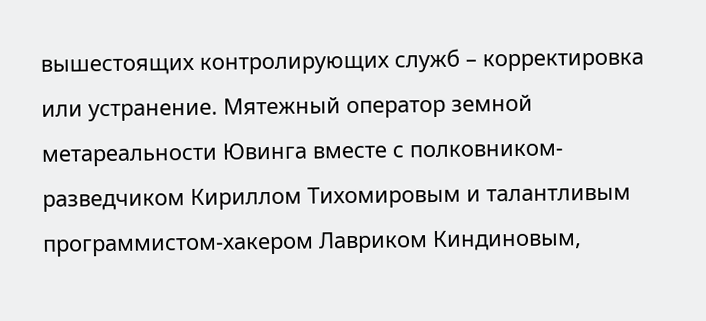вышестоящих контролирующих служб – корректировка или устранение. Мятежный оператор земной метареальности Ювинга вместе с полковником-разведчиком Кириллом Тихомировым и талантливым программистом-хакером Лавриком Киндиновым,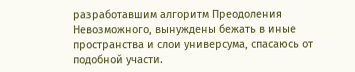разработавшим алгоритм Преодоления Невозможного, вынуждены бежать в иные пространства и слои универсума, спасаюсь от подобной участи.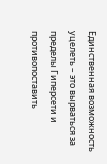Единственная возможность уцелеть – это вырваться за пределы Гиперсети и противопоставить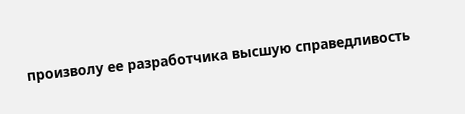произволу ее разработчика высшую справедливость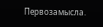Первозамысла.